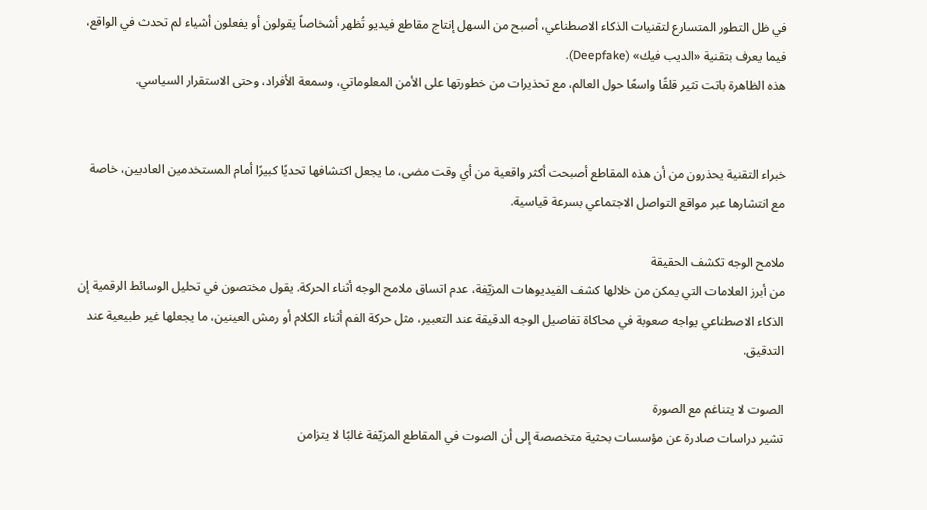في ظل التطور المتسارع لتقنيات الذكاء الاصطناعي، أصبح من السهل إنتاج مقاطع فيديو تُظهر أشخاصاً يقولون أو يفعلون أشياء لم تحدث في الواقع، فيما يعرف بتقنية «الديب فيك» (Deepfake).
هذه الظاهرة باتت تثير قلقًا واسعًا حول العالم، مع تحذيرات من خطورتها على الأمن المعلوماتي، وسمعة الأفراد، وحتى الاستقرار السياسي.


خبراء التقنية يحذرون من أن هذه المقاطع أصبحت أكثر واقعية من أي وقت مضى، ما يجعل اكتشافها تحديًا كبيرًا أمام المستخدمين العاديين، خاصة مع انتشارها عبر مواقع التواصل الاجتماعي بسرعة قياسية.

ملامح الوجه تكشف الحقيقة
من أبرز العلامات التي يمكن من خلالها كشف الفيديوهات المزيّفة، عدم اتساق ملامح الوجه أثناء الحركة. يقول مختصون في تحليل الوسائط الرقمية إن الذكاء الاصطناعي يواجه صعوبة في محاكاة تفاصيل الوجه الدقيقة عند التعبير، مثل حركة الفم أثناء الكلام أو رمش العينين، ما يجعلها غير طبيعية عند التدقيق.

الصوت لا يتناغم مع الصورة
تشير دراسات صادرة عن مؤسسات بحثية متخصصة إلى أن الصوت في المقاطع المزيّفة غالبًا لا يتزامن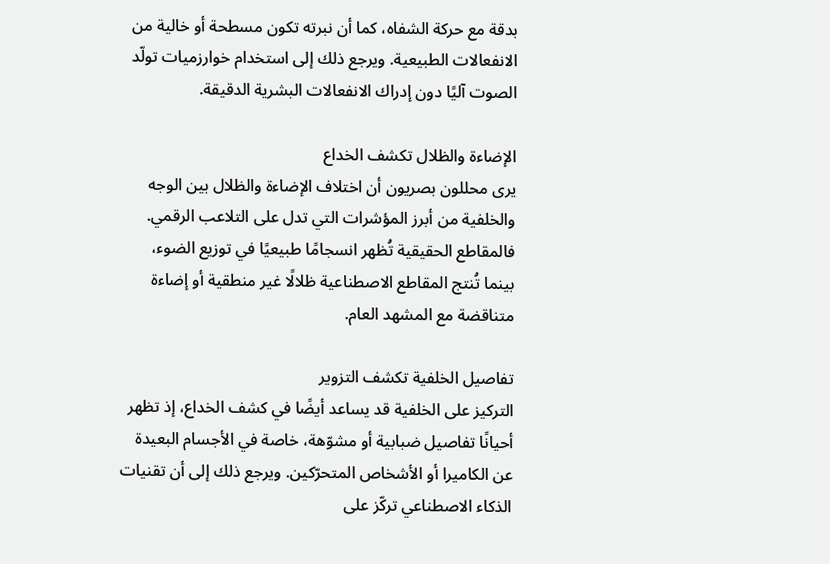بدقة مع حركة الشفاه، كما أن نبرته تكون مسطحة أو خالية من الانفعالات الطبيعية. ويرجع ذلك إلى استخدام خوارزميات تولّد الصوت آليًا دون إدراك الانفعالات البشرية الدقيقة.

الإضاءة والظلال تكشف الخداع
يرى محللون بصريون أن اختلاف الإضاءة والظلال بين الوجه والخلفية من أبرز المؤشرات التي تدل على التلاعب الرقمي. فالمقاطع الحقيقية تُظهر انسجامًا طبيعيًا في توزيع الضوء، بينما تُنتج المقاطع الاصطناعية ظلالًا غير منطقية أو إضاءة متناقضة مع المشهد العام.

تفاصيل الخلفية تكشف التزوير
التركيز على الخلفية قد يساعد أيضًا في كشف الخداع، إذ تظهر أحيانًا تفاصيل ضبابية أو مشوّهة، خاصة في الأجسام البعيدة عن الكاميرا أو الأشخاص المتحرّكين. ويرجع ذلك إلى أن تقنيات الذكاء الاصطناعي تركّز على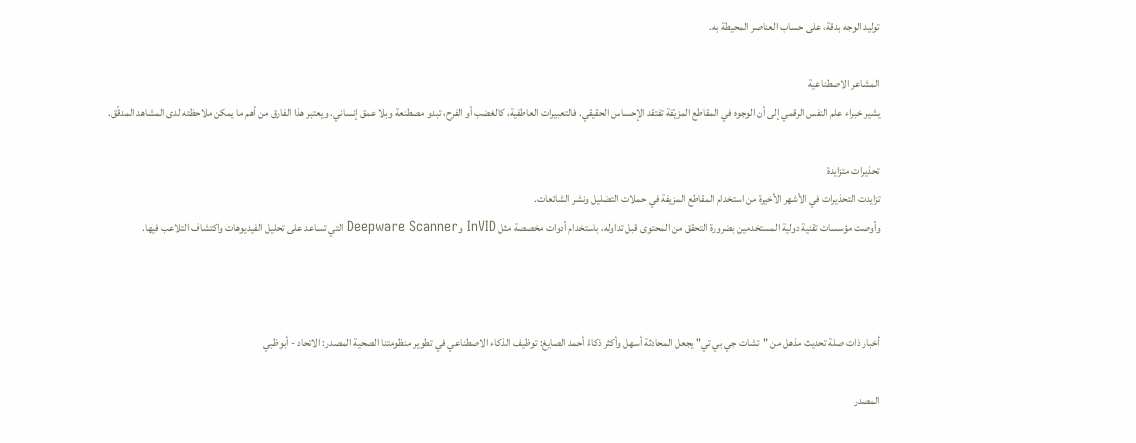توليد الوجه بدقة، على حساب العناصر المحيطة به.

المشاعر الاصطناعية
يشير خبراء علم النفس الرقمي إلى أن الوجوه في المقاطع المزيّفة تفتقد الإحساس الحقيقي. فالتعبيرات العاطفية، كالغضب أو الفرح، تبدو مصطنعة وبلا عمق إنساني. ويعتبر هذا الفارق من أهم ما يمكن ملاحظته لدى المشاهد المدقّق.

تحذيرات متزايدة
تزايدت التحذيرات في الأشهر الأخيرة من استخدام المقاطع المزيفة في حملات التضليل ونشر الشائعات.
وأوصت مؤسسات تقنية دولية المستخدمين بضرورة التحقق من المحتوى قبل تداوله، باستخدام أدوات مخصصة مثل InVID وDeepware Scanner التي تساعد على تحليل الفيديوهات واكتشاف التلاعب فيها.



أخبار ذات صلة تحديث مذهل من "تشات جي بي تي" يجعل المحادثة أسهل وأكثر ذكاءً أحمد الصايغ: توظيف الذكاء الاصطناعي في تطوير منظومتنا الصحية المصدر: الاتحاد - أبوظبي

المصدر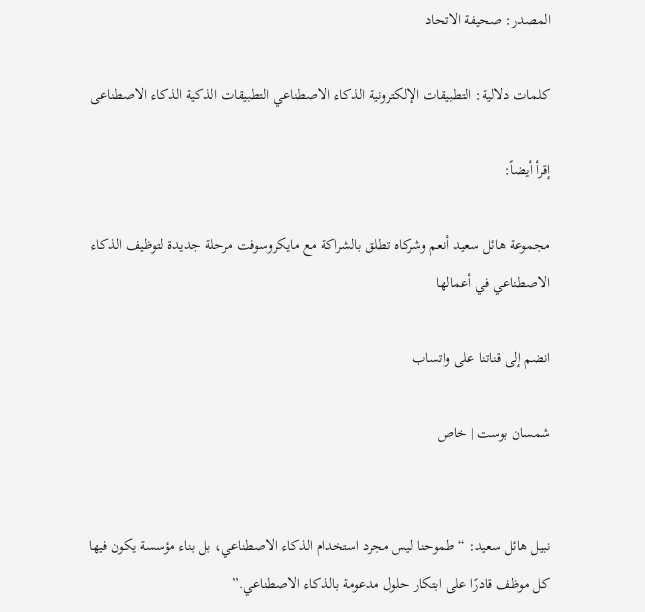المصدر: صحيفة الاتحاد

كلمات دلالية: التطبيقات الإلكترونية الذكاء الاصطناعي التطبيقات الذكية الذکاء الاصطناعی

إقرأ أيضاً:

مجموعة هائل سعيد أنعم وشركاه تطلق بالشراكة مع مايكروسوفت مرحلة جديدة لتوظيف الذكاء الاصطناعي في أعمالها

انضم إلى قناتنا على واتساب

شمسان بوست | خاص


نبيل هائل سعيد: “طموحنا ليس مجرد استخدام الذكاء الاصطناعي، بل بناء مؤسسة يكون فيها كل موظف قادرًا على ابتكار حلول مدعومة بالذكاء الاصطناعي.”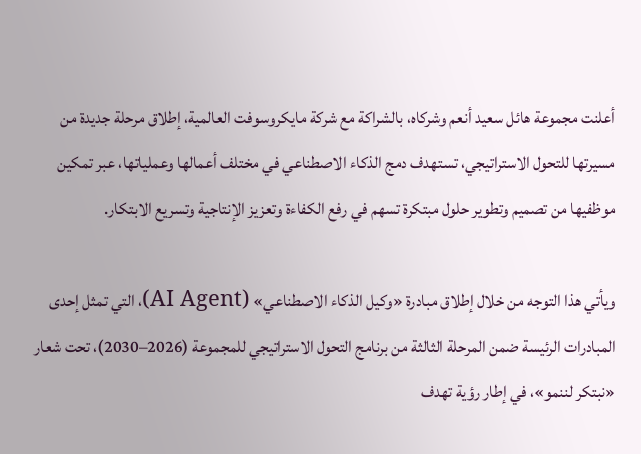أعلنت مجموعة هائل سعيد أنعم وشركاه، بالشراكة مع شركة مايكروسوفت العالمية، إطلاق مرحلة جديدة من مسيرتها للتحول الاستراتيجي، تستهدف دمج الذكاء الاصطناعي في مختلف أعمالها وعملياتها، عبر تمكين موظفيها من تصميم وتطوير حلول مبتكرة تسهم في رفع الكفاءة وتعزيز الإنتاجية وتسريع الابتكار.

ويأتي هذا التوجه من خلال إطلاق مبادرة «وكيل الذكاء الاصطناعي» (AI Agent)، التي تمثل إحدى المبادرات الرئيسة ضمن المرحلة الثالثة من برنامج التحول الاستراتيجي للمجموعة (2026–2030)، تحت شعار «نبتكر لننمو»، في إطار رؤية تهدف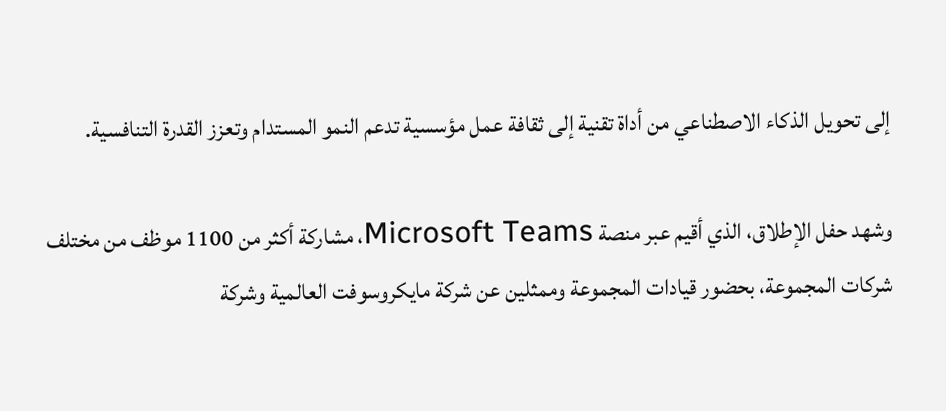إلى تحويل الذكاء الاصطناعي من أداة تقنية إلى ثقافة عمل مؤسسية تدعم النمو المستدام وتعزز القدرة التنافسية.

وشهد حفل الإطلاق، الذي أقيم عبر منصة Microsoft Teams، مشاركة أكثر من 1100 موظف من مختلف شركات المجموعة، بحضور قيادات المجموعة وممثلين عن شركة مايكروسوفت العالمية وشركة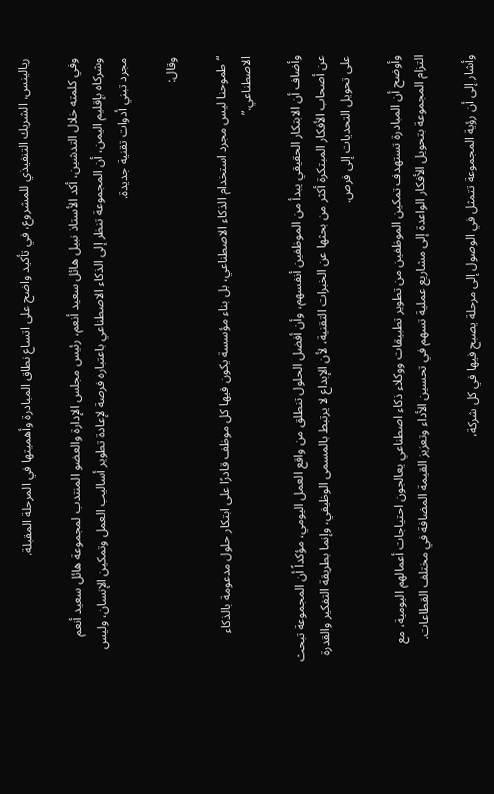ريالينس، الشريك التنفيذي للمشروع، في تأكيد واضح على اتساع نطاق المبادرة وأهميتها في المرحلة المقبلة.

وفي كلمته خلال التدشين، أكد الأستاذ نبيل هائل سعيد أنعم، رئيس مجلس الإدارة والعضو المنتدب لمجموعة هائل سعيد أنعم وشركاه بإقليم اليمن، أن المجموعة تنظر إلى الذكاء الاصطناعي باعتباره فرصة لإعادة تطوير أساليب العمل وتمكين الإنسان، وليس مجرد تبني أدوات تقنية جديدة.

وقال:

“طموحنا ليس مجرد استخدام الذكاء الاصطناعي، بل بناء مؤسسة يكون فيها كل موظف قادرًا على ابتكار حلول مدعومة بالذكاء الاصطناعي.”

وأضاف أن الابتكار الحقيقي يبدأ من الموظفين أنفسهم، وأن أفضل الحلول تنطلق من واقع العمل اليومي، مؤكداً أن المجموعة تبحث عن أصحاب الأفكار المبتكرة أكثر من بحثها عن الخبرات التقنية، لأن الإبداع لا يرتبط بالمسمى الوظيفي، وإنما بطريقة التفكير والقدرة على تحويل التحديات إلى فرص.

وأوضح أن المبادرة تستهدف تمكين الموظفين من تطوير تطبيقات ووكلاء ذكاء اصطناعي يعالجون احتياجات أعمالهم اليومية، مع التزام المجموعة بتحويل الأفكار الواعدة إلى مشاريع عملية تسهم في تحسين الأداء وتعزيز القيمة المضافة في مختلف القطاعات.

وأشار إلى أن رؤية المجموعة تتمثل في الوصول إلى مرحلة يصبح فيها في كل شركة،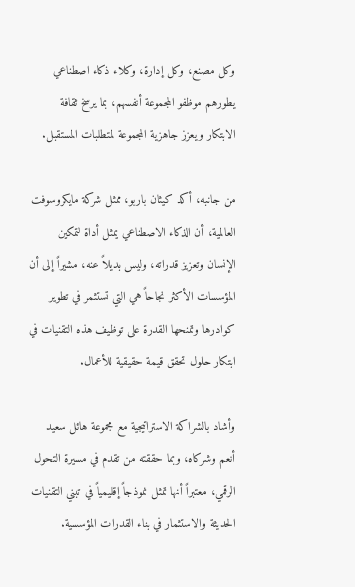وكل مصنع، وكل إدارة، وكلاء ذكاء اصطناعي يطورهم موظفو المجموعة أنفسهم، بما يرسخ ثقافة الابتكار ويعزز جاهزية المجموعة لمتطلبات المستقبل.

من جانبه، أكد كيثان باربو، ممثل شركة مايكروسوفت العالمية، أن الذكاء الاصطناعي يمثل أداة لتمكين الإنسان وتعزيز قدراته، وليس بديلاً عنه، مشيراً إلى أن المؤسسات الأكثر نجاحاً هي التي تستثمر في تطوير كوادرها وتمنحها القدرة على توظيف هذه التقنيات في ابتكار حلول تحقق قيمة حقيقية للأعمال.

وأشاد بالشراكة الاستراتيجية مع مجموعة هائل سعيد أنعم وشركاه، وبما حققته من تقدم في مسيرة التحول الرقمي، معتبراً أنها تمثل نموذجاً إقليمياً في تبني التقنيات الحديثة والاستثمار في بناء القدرات المؤسسية.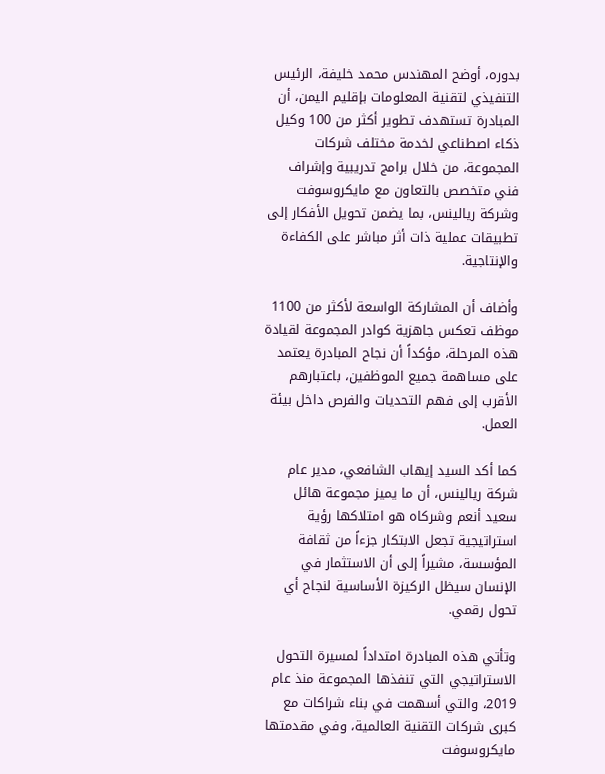بدوره، أوضح المهندس محمد خليفة، الرئيس التنفيذي لتقنية المعلومات بإقليم اليمن، أن المبادرة تستهدف تطوير أكثر من 100 وكيل ذكاء اصطناعي لخدمة مختلف شركات المجموعة، من خلال برامج تدريبية وإشراف فني متخصص بالتعاون مع مايكروسوفت وشركة ريالينس، بما يضمن تحويل الأفكار إلى تطبيقات عملية ذات أثر مباشر على الكفاءة والإنتاجية.

وأضاف أن المشاركة الواسعة لأكثر من 1100 موظف تعكس جاهزية كوادر المجموعة لقيادة هذه المرحلة، مؤكداً أن نجاح المبادرة يعتمد على مساهمة جميع الموظفين، باعتبارهم الأقرب إلى فهم التحديات والفرص داخل بيئة العمل.

كما أكد السيد إيهاب الشافعي، مدير عام شركة ريالينس، أن ما يميز مجموعة هائل سعيد أنعم وشركاه هو امتلاكها رؤية استراتيجية تجعل الابتكار جزءاً من ثقافة المؤسسة، مشيراً إلى أن الاستثمار في الإنسان سيظل الركيزة الأساسية لنجاح أي تحول رقمي.

وتأتي هذه المبادرة امتداداً لمسيرة التحول الاستراتيجي التي تنفذها المجموعة منذ عام 2019، والتي أسهمت في بناء شراكات مع كبرى شركات التقنية العالمية، وفي مقدمتها مايكروسوفت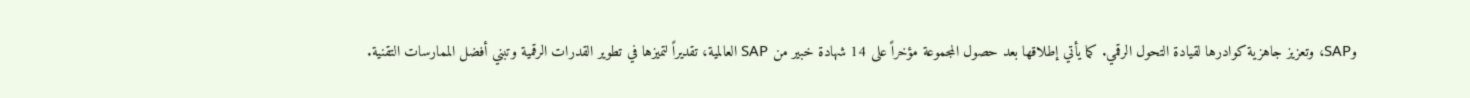وSAP، وتعزيز جاهزية كوادرها لقيادة التحول الرقمي. كما يأتي إطلاقها بعد حصول المجموعة مؤخراً على 14 شهادة خبير من SAP العالمية، تقديراً لتميزها في تطوير القدرات الرقمية وتبني أفضل الممارسات التقنية.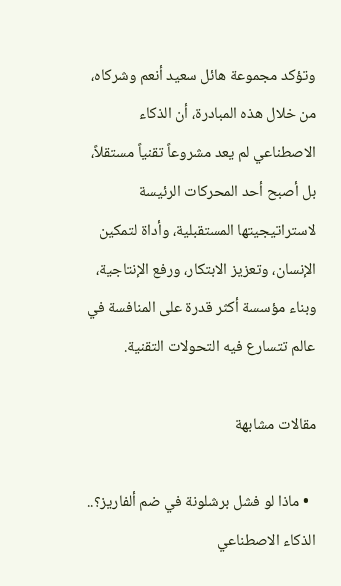وتؤكد مجموعة هائل سعيد أنعم وشركاه، من خلال هذه المبادرة، أن الذكاء الاصطناعي لم يعد مشروعاً تقنياً مستقلاً، بل أصبح أحد المحركات الرئيسة لاستراتيجيتها المستقبلية، وأداة لتمكين الإنسان، وتعزيز الابتكار، ورفع الإنتاجية، وبناء مؤسسة أكثر قدرة على المنافسة في عالم تتسارع فيه التحولات التقنية.

مقالات مشابهة

  • ماذا لو فشل برشلونة في ضم ألفاريز؟.. الذكاء الاصطناعي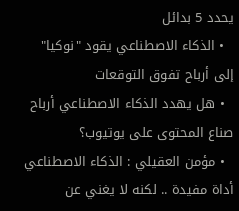يحدد 5 بدائل
  • الذكاء الاصطناعي يقود "نوكيا" إلى أرباح تفوق التوقعات
  • هل يهدد الذكاء الاصطناعي أرباح صناع المحتوى على يوتيوب؟
  • مؤمن العقيلي : الذكاء الاصطناعي أداة مفيدة .. لكنه لا يغني عن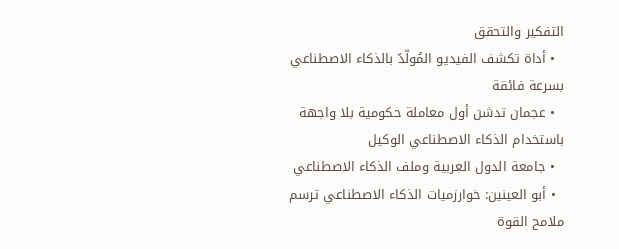التفكير والتحقق
  • أداة تكشف الفيديو المُولّدً بالذكاء الاصطناعي بسرعة فائقة
  • عجمان تدشن أول معاملة حكومية بلا واجهة باستخدام الذكاء الاصطناعي الوكيل
  • جامعة الدول العربية وملف الذكاء الاصطناعي
  • أبو العينين: خوارزميات الذكاء الاصطناعي ترسم ملامح القوة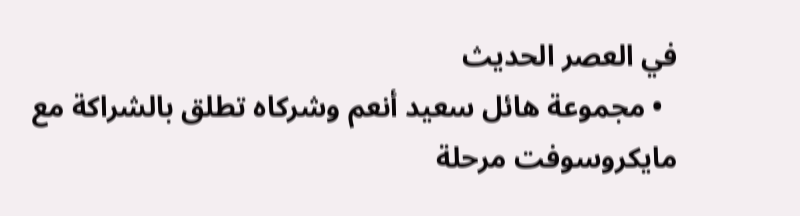في العصر الحديث
  • مجموعة هائل سعيد أنعم وشركاه تطلق بالشراكة مع مايكروسوفت مرحلة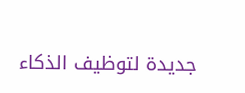جديدة لتوظيف الذكاء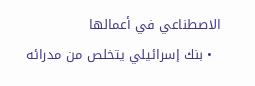الاصطناعي في أعمالها
  • بنك إسرائيلي يتخلص من مدرائه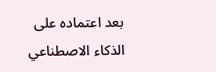بعد اعتماده على الذكاء الاصطناعي